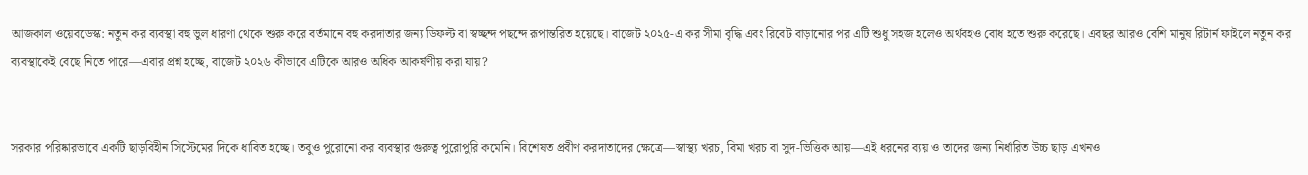আজকাল ওয়েবডেস্ক: নতুন কর ব্যবস্থা বহু ভুল ধারণা থেকে শুরু করে বর্তমানে বহু করদাতার জন্য ডিফল্ট বা স্বচ্ছন্দ পছন্দে রূপান্তরিত হয়েছে। বাজেট ২০২৫-এ কর সীমা বৃদ্ধি এবং রিবেট বাড়ানোর পর এটি শুধু সহজ হলেও অর্থবহও বোধ হতে শুরু করেছে। এবছর আরও বেশি মানুষ রিটার্ন ফাইলে নতুন কর ব্যবস্থাকেই বেছে নিতে পারে—এবার প্রশ্ন হচ্ছে, বাজেট ২০২৬ কীভাবে এটিকে আরও অধিক আকর্ষণীয় করা যায়?


সরকার পরিষ্কারভাবে একটি ছাড়বিহীন সিস্টেমের দিকে ধাবিত হচ্ছে। তবুও পুরোনো কর ব্যবস্থার গুরুত্ব পুরোপুরি কমেনি। বিশেষত প্রবীণ করদাতাদের ক্ষেত্রে—স্বাস্থ্য খরচ, বিমা খরচ বা সুদ-ভিত্তিক আয়—এই ধরনের ব্যয় ও তাদের জন্য নির্ধারিত উচ্চ ছাড় এখনও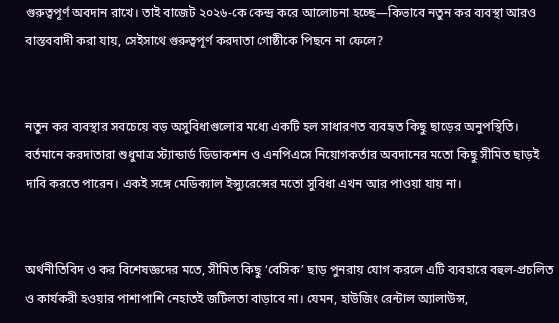গুরুত্বপূর্ণ অবদান রাখে। তাই বাজেট ২০২৬-কে কেন্দ্র করে আলোচনা হচ্ছে—কিভাবে নতুন কর ব্যবস্থা আরও বাস্তববাদী করা যায়, সেইসাথে গুরুত্বপূর্ণ করদাতা গোষ্ঠীকে পিছনে না ফেলে?


নতুন কর ব্যবস্থার সবচেয়ে বড় অসুবিধাগুলোর মধ্যে একটি হল সাধারণত ব্যবহৃত কিছু ছাড়ের অনুপস্থিতি। বর্তমানে করদাতারা শুধুমাত্র স্ট্যান্ডার্ড ডিডাকশন ও এনপিএসে নিয়োগকর্তার অবদানের মতো কিছু সীমিত ছাড়ই দাবি করতে পারেন। একই সঙ্গে মেডিক্যাল ইন্স্যুরেন্সের মতো সুবিধা এখন আর পাওয়া যায় না।


অর্থনীতিবিদ ও কর বিশেষজ্ঞদের মতে, সীমিত কিছু ‘বেসিক’ ছাড় পুনরায় যোগ করলে এটি ব্যবহারে বহুল-প্রচলিত ও কার্যকরী হওয়ার পাশাপাশি নেহাতই জটিলতা বাড়াবে না। যেমন, হাউজিং রেন্টাল অ্যালাউন্স,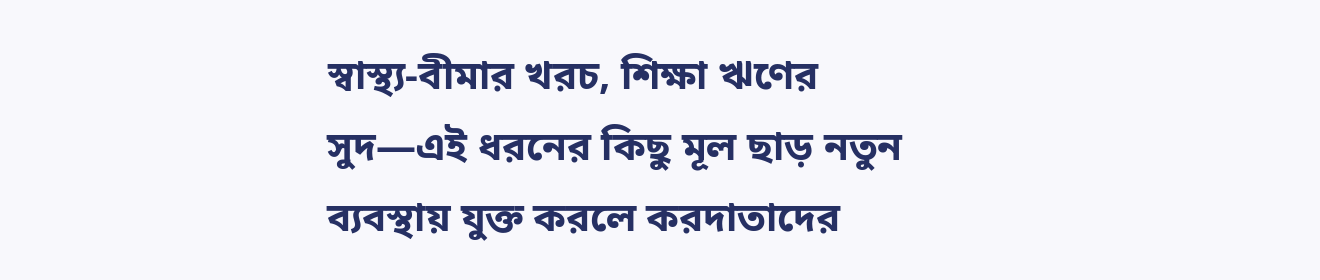স্বাস্থ্য-বীমার খরচ, শিক্ষা ঋণের সুদ—এই ধরনের কিছু মূল ছাড় নতুন ব্যবস্থায় যুক্ত করলে করদাতাদের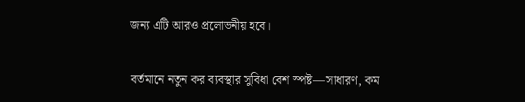জন্য এটি আরও প্রলোভনীয় হবে।


বর্তমানে নতুন কর ব্যবস্থার সুবিধা বেশ স্পষ্ট—সাধারণ, কম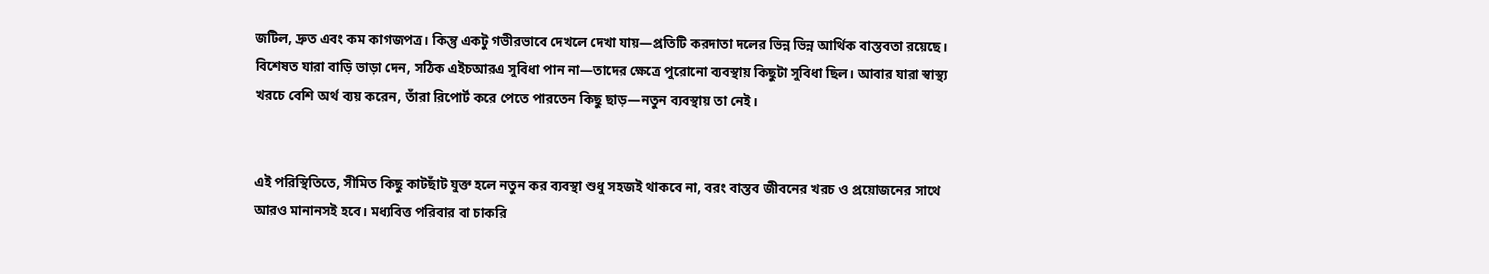জটিল, দ্রুত এবং কম কাগজপত্র। কিন্তু একটু গভীরভাবে দেখলে দেখা যায়—প্রতিটি করদাতা দলের ভিন্ন ভিন্ন আর্থিক বাস্তবতা রয়েছে। বিশেষত যারা বাড়ি ভাড়া দেন, সঠিক এইচআরএ সুবিধা পান না—তাদের ক্ষেত্রে পুরোনো ব্যবস্থায় কিছুটা সুবিধা ছিল। আবার যারা স্বাস্থ্য খরচে বেশি অর্থ ব্যয় করেন, তাঁরা রিপোর্ট করে পেতে পারতেন কিছু ছাড়—নতুন ব্যবস্থায় তা নেই।


এই পরিস্থিতিতে, সীমিত কিছু কাটছাঁট যুক্ত হলে নতুন কর ব্যবস্থা শুধু সহজই থাকবে না, বরং বাস্তব জীবনের খরচ ও প্রয়োজনের সাথে আরও মানানসই হবে। মধ্যবিত্ত পরিবার বা চাকরি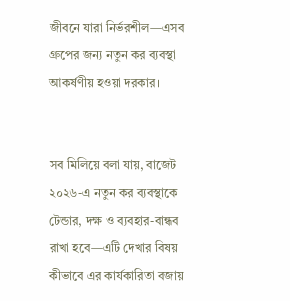জীবনে যারা নির্ভরশীল—এসব গ্রুপের জন্য নতুন কর ব্যবস্থা আকর্ষণীয় হওয়া দরকার।


সব মিলিয়ে বলা যায়, বাজেট ২০২৬-এ নতুন কর ব্যবস্থাকে টেন্ডার, দক্ষ ও ব্যবহার-বান্ধব রাখা হবে—এটি দেখার বিষয় কীভাবে এর কার্যকারিতা বজায়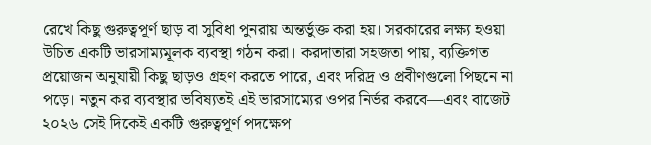রেখে কিছু গুরুত্বপূর্ণ ছাড় বা সুবিধা পুনরায় অন্তর্ভুক্ত করা হয়। সরকারের লক্ষ্য হওয়া উচিত একটি ভারসাম্যমূলক ব্যবস্থা গঠন করা। করদাতারা সহজতা পায়, ব্যক্তিগত প্রয়োজন অনুযায়ী কিছু ছাড়ও গ্রহণ করতে পারে, এবং দরিদ্র ও প্রবীণগুলো পিছনে না পড়ে। নতুন কর ব্যবস্থার ভবিষ্যতই এই ভারসাম্যের ওপর নির্ভর করবে—এবং বাজেট ২০২৬ সেই দিকেই একটি গুরুত্বপূর্ণ পদক্ষেপ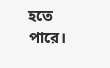হতে পারে।